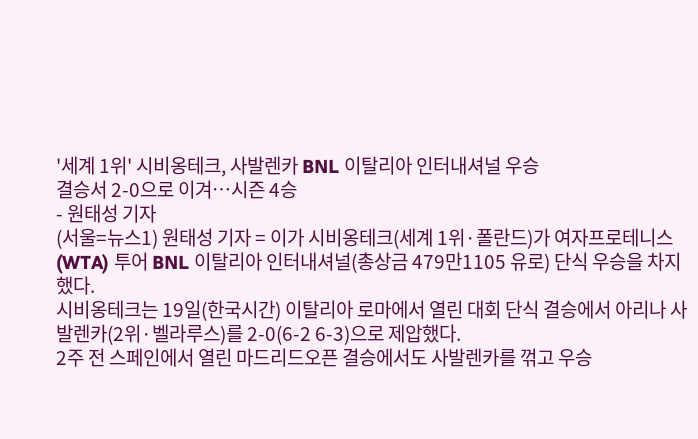'세계 1위' 시비옹테크, 사발렌카 BNL 이탈리아 인터내셔널 우승
결승서 2-0으로 이겨…시즌 4승
- 원태성 기자
(서울=뉴스1) 원태성 기자 = 이가 시비옹테크(세계 1위·폴란드)가 여자프로테니스(WTA) 투어 BNL 이탈리아 인터내셔널(총상금 479만1105 유로) 단식 우승을 차지했다.
시비옹테크는 19일(한국시간) 이탈리아 로마에서 열린 대회 단식 결승에서 아리나 사발렌카(2위·벨라루스)를 2-0(6-2 6-3)으로 제압했다.
2주 전 스페인에서 열린 마드리드오픈 결승에서도 사발렌카를 꺾고 우승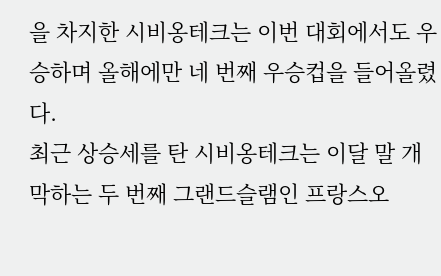을 차지한 시비옹테크는 이번 대회에서도 우승하며 올해에만 네 번째 우승컵을 들어올렸다.
최근 상승세를 탄 시비옹테크는 이달 말 개막하는 두 번째 그랜드슬램인 프랑스오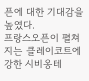픈에 대한 기대감을 높였다.
프랑스오픈이 펼쳐지는 클레이코트에 강한 시비옹테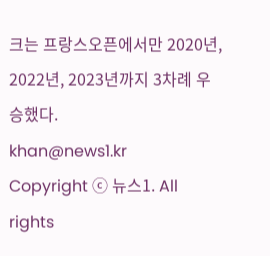크는 프랑스오픈에서만 2020년, 2022년, 2023년까지 3차례 우승했다.
khan@news1.kr
Copyright ⓒ 뉴스1. All rights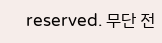reserved. 무단 전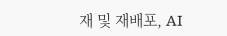재 및 재배포, AI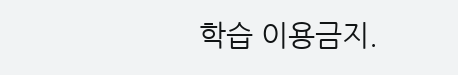학습 이용금지.